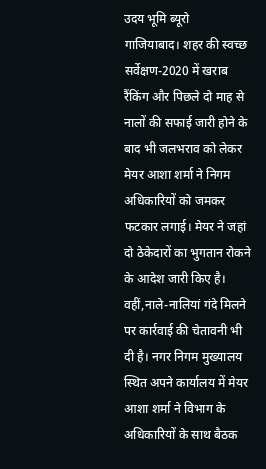उदय भूमि ब्यूरो
गाजियाबाद। शहर की स्वच्छ सर्वेक्षण-2020 में खराब रैंकिंग और पिछले दो माह से नालों की सफाई जारी होने के बाद भी जलभराव को लेकर मेयर आशा शर्मा ने निगम अधिकारियों को जमकर फटकार लगाई। मेयर ने जहां दो ठेकेदारों का भुगतान रोकने के आदेश जारी किए है। वहीं,नाले-नालियां गंदे मिलने पर कार्रवाई की चेतावनी भी दी है। नगर निगम मुख्यालय स्थित अपने कार्यालय में मेयर आशा शर्मा ने विभाग के अधिकारियों के साथ बैठक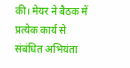की। मेयर ने बैठक में प्रत्येक कार्य से संबंधित अभियंता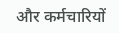और कर्मचारियों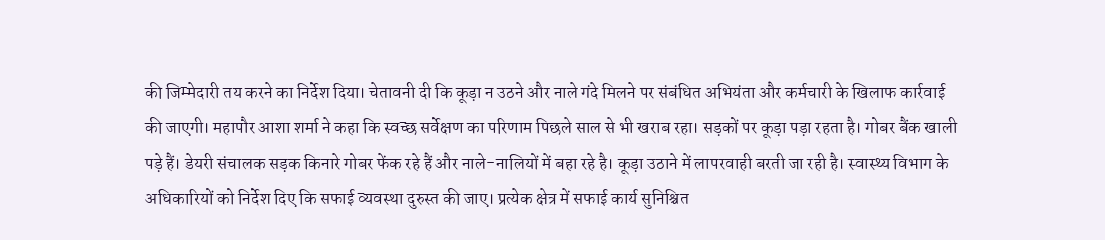की जिम्मेदारी तय करने का निर्देश दिया। चेतावनी दी कि कूड़ा न उठने और नाले गंदे मिलने पर संबंधित अभियंता और कर्मचारी के खिलाफ कार्रवाई की जाएगी। महापौर आशा शर्मा ने कहा कि स्वच्छ सर्वेक्षण का परिणाम पिछले साल से भी खराब रहा। सड़कों पर कूड़ा पड़ा रहता है। गोबर बैंक खाली पड़े हैं। डेयरी संचालक सड़क किनारे गोबर फेंक रहे हैं और नाले-नालियों में बहा रहे है। कूड़ा उठाने में लापरवाही बरती जा रही है। स्वास्थ्य विभाग के अधिकारियों को निर्देश दिए कि सफाई व्यवस्था दुरुस्त की जाए। प्रत्येक क्षेत्र में सफाई कार्य सुनिश्चित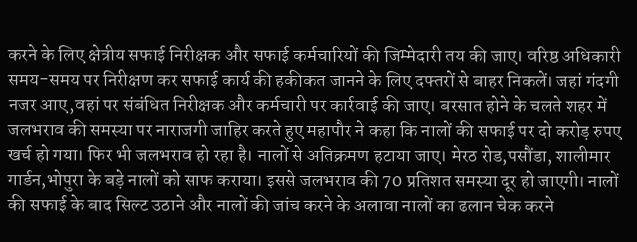करने के लिए क्षेत्रीय सफाई निरीक्षक और सफाई कर्मचारियों की जिम्मेदारी तय की जाए। वरिष्ठ अधिकारी समय-समय पर निरीक्षण कर सफाई कार्य की हकीकत जानने के लिए दफ्तरों से बाहर निकलें। जहां गंदगी नजर आए,वहां पर संबंधित निरीक्षक और कर्मचारी पर कार्रवाई की जाए। बरसात होने के चलते शहर में जलभराव की समस्या पर नाराजगी जाहिर करते हुए महापौर ने कहा कि नालों की सफाई पर दो करोड़ रुपए खर्च हो गया। फिर भी जलभराव हो रहा है। नालों से अतिक्रमण हटाया जाए। मेरठ रोड,पसौंडा, शालीमार गार्डन,भोपुरा के बड़े नालों को साफ कराया। इससे जलभराव की 70 प्रतिशत समस्या दूर हो जाएगी। नालों की सफाई के बाद सिल्ट उठाने और नालों की जांच करने के अलावा नालों का ढलान चेक करने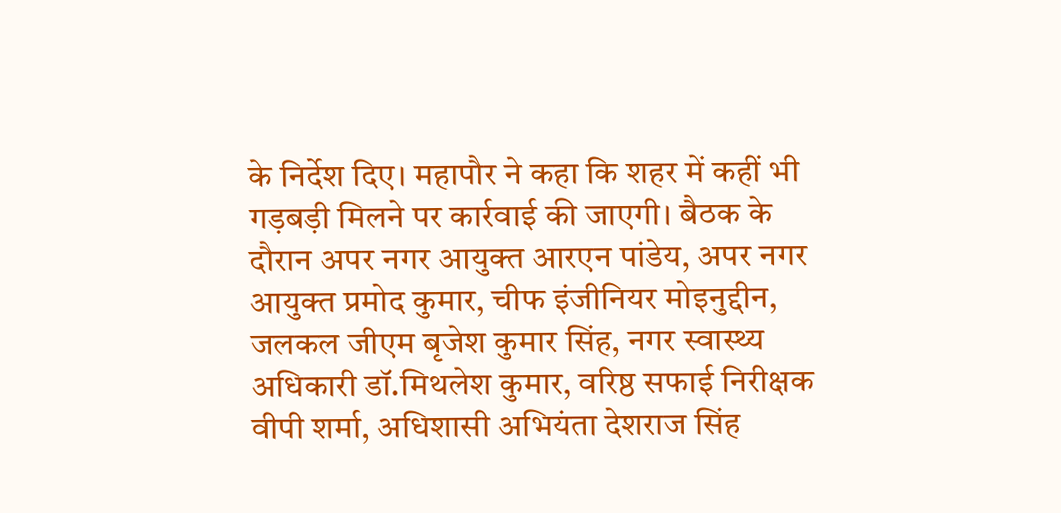के निर्देश दिए। महापौर ने कहा कि शहर में कहीं भी गड़बड़ी मिलने पर कार्रवाई की जाएगी। बैठक के दौरान अपर नगर आयुक्त आरएन पांडेय, अपर नगर आयुक्त प्रमोद कुमार, चीफ इंजीनियर मोइनुद्दीन, जलकल जीएम बृजेश कुमार सिंह, नगर स्वास्थ्य अधिकारी डॉ.मिथलेश कुमार, वरिष्ठ सफाई निरीक्षक वीपी शर्मा, अधिशासी अभियंता देशराज सिंह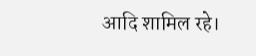आदि शामिल रहे।